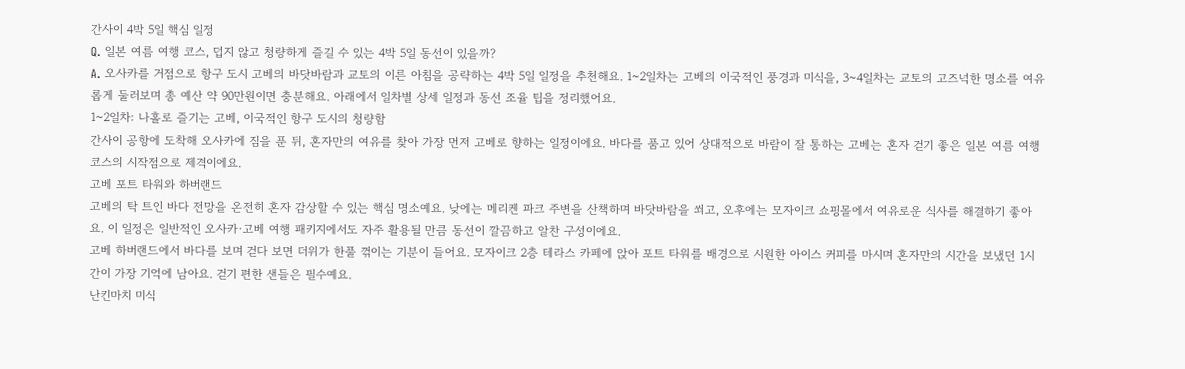간사이 4박 5일 핵심 일정
Q. 일본 여름 여행 코스, 덥지 않고 청량하게 즐길 수 있는 4박 5일 동선이 있을까?
A. 오사카를 거점으로 항구 도시 고베의 바닷바람과 교토의 이른 아침을 공략하는 4박 5일 일정을 추천해요. 1~2일차는 고베의 이국적인 풍경과 미식을, 3~4일차는 교토의 고즈넉한 명소를 여유롭게 둘러보며 총 예산 약 90만원이면 충분해요. 아래에서 일차별 상세 일정과 동선 조율 팁을 정리했어요.
1~2일차: 나홀로 즐기는 고베, 이국적인 항구 도시의 청량함
간사이 공항에 도착해 오사카에 짐을 푼 뒤, 혼자만의 여유를 찾아 가장 먼저 고베로 향하는 일정이에요. 바다를 품고 있어 상대적으로 바람이 잘 통하는 고베는 혼자 걷기 좋은 일본 여름 여행 코스의 시작점으로 제격이에요.
고베 포트 타워와 하버랜드
고베의 탁 트인 바다 전망을 온전히 혼자 감상할 수 있는 핵심 명소예요. 낮에는 메리켄 파크 주변을 산책하며 바닷바람을 쐬고, 오후에는 모자이크 쇼핑몰에서 여유로운 식사를 해결하기 좋아요. 이 일정은 일반적인 오사카·고베 여행 패키지에서도 자주 활용될 만큼 동선이 깔끔하고 알찬 구성이에요.
고베 하버랜드에서 바다를 보며 걷다 보면 더위가 한풀 꺾이는 기분이 들어요. 모자이크 2층 테라스 카페에 앉아 포트 타워를 배경으로 시원한 아이스 커피를 마시며 혼자만의 시간을 보냈던 1시간이 가장 기억에 남아요. 걷기 편한 샌들은 필수예요.
난킨마치 미식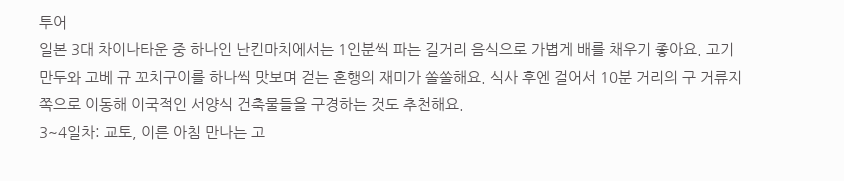투어
일본 3대 차이나타운 중 하나인 난킨마치에서는 1인분씩 파는 길거리 음식으로 가볍게 배를 채우기 좋아요. 고기만두와 고베 규 꼬치구이를 하나씩 맛보며 걷는 혼행의 재미가 쏠쏠해요. 식사 후엔 걸어서 10분 거리의 구 거류지 쪽으로 이동해 이국적인 서양식 건축물들을 구경하는 것도 추천해요.
3~4일차: 교토, 이른 아침 만나는 고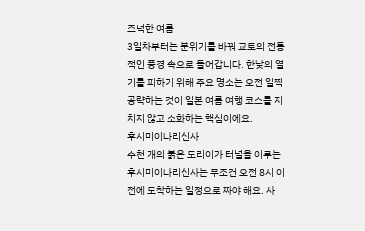즈넉한 여름
3일차부터는 분위기를 바꿔 교토의 전통적인 풍경 속으로 들어갑니다. 한낮의 열기를 피하기 위해 주요 명소는 오전 일찍 공략하는 것이 일본 여름 여행 코스를 지치지 않고 소화하는 핵심이에요.
후시미이나리신사
수천 개의 붉은 도리이가 터널을 이루는 후시미이나리신사는 무조건 오전 8시 이전에 도착하는 일정으로 짜야 해요. 사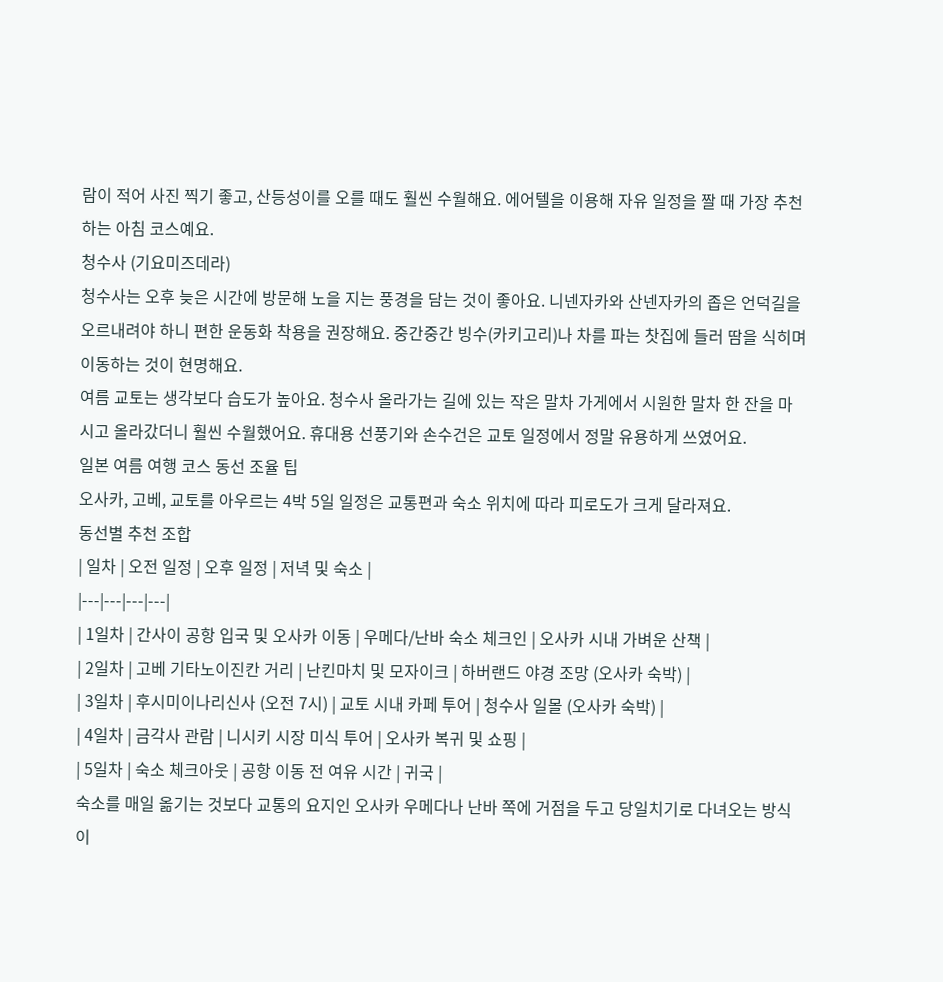람이 적어 사진 찍기 좋고, 산등성이를 오를 때도 훨씬 수월해요. 에어텔을 이용해 자유 일정을 짤 때 가장 추천하는 아침 코스예요.
청수사 (기요미즈데라)
청수사는 오후 늦은 시간에 방문해 노을 지는 풍경을 담는 것이 좋아요. 니넨자카와 산넨자카의 좁은 언덕길을 오르내려야 하니 편한 운동화 착용을 권장해요. 중간중간 빙수(카키고리)나 차를 파는 찻집에 들러 땀을 식히며 이동하는 것이 현명해요.
여름 교토는 생각보다 습도가 높아요. 청수사 올라가는 길에 있는 작은 말차 가게에서 시원한 말차 한 잔을 마시고 올라갔더니 훨씬 수월했어요. 휴대용 선풍기와 손수건은 교토 일정에서 정말 유용하게 쓰였어요.
일본 여름 여행 코스 동선 조율 팁
오사카, 고베, 교토를 아우르는 4박 5일 일정은 교통편과 숙소 위치에 따라 피로도가 크게 달라져요.
동선별 추천 조합
| 일차 | 오전 일정 | 오후 일정 | 저녁 및 숙소 |
|---|---|---|---|
| 1일차 | 간사이 공항 입국 및 오사카 이동 | 우메다/난바 숙소 체크인 | 오사카 시내 가벼운 산책 |
| 2일차 | 고베 기타노이진칸 거리 | 난킨마치 및 모자이크 | 하버랜드 야경 조망 (오사카 숙박) |
| 3일차 | 후시미이나리신사 (오전 7시) | 교토 시내 카페 투어 | 청수사 일몰 (오사카 숙박) |
| 4일차 | 금각사 관람 | 니시키 시장 미식 투어 | 오사카 복귀 및 쇼핑 |
| 5일차 | 숙소 체크아웃 | 공항 이동 전 여유 시간 | 귀국 |
숙소를 매일 옮기는 것보다 교통의 요지인 오사카 우메다나 난바 쪽에 거점을 두고 당일치기로 다녀오는 방식이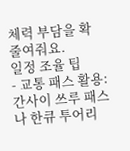체력 부담을 확 줄여줘요.
일정 조율 팁
- 교통 패스 활용: 간사이 쓰루 패스나 한큐 투어리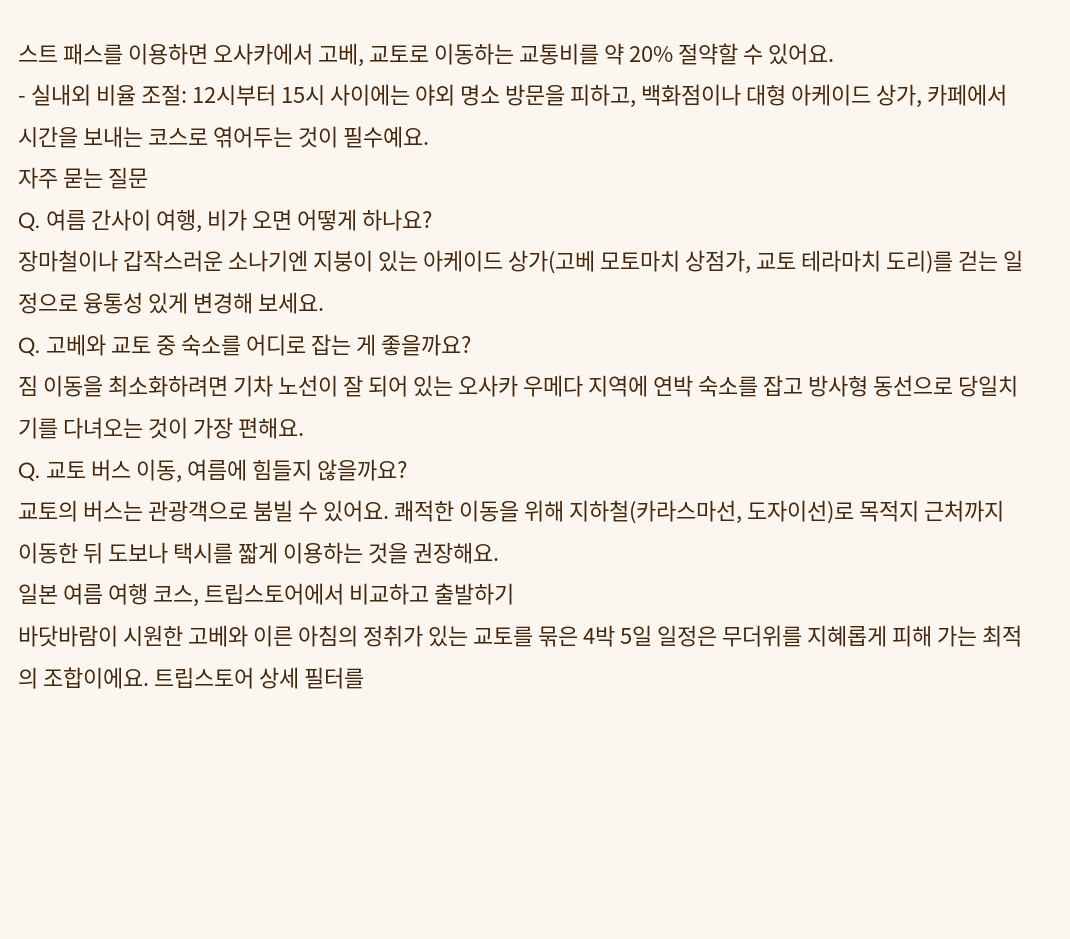스트 패스를 이용하면 오사카에서 고베, 교토로 이동하는 교통비를 약 20% 절약할 수 있어요.
- 실내외 비율 조절: 12시부터 15시 사이에는 야외 명소 방문을 피하고, 백화점이나 대형 아케이드 상가, 카페에서 시간을 보내는 코스로 엮어두는 것이 필수예요.
자주 묻는 질문
Q. 여름 간사이 여행, 비가 오면 어떻게 하나요?
장마철이나 갑작스러운 소나기엔 지붕이 있는 아케이드 상가(고베 모토마치 상점가, 교토 테라마치 도리)를 걷는 일정으로 융통성 있게 변경해 보세요.
Q. 고베와 교토 중 숙소를 어디로 잡는 게 좋을까요?
짐 이동을 최소화하려면 기차 노선이 잘 되어 있는 오사카 우메다 지역에 연박 숙소를 잡고 방사형 동선으로 당일치기를 다녀오는 것이 가장 편해요.
Q. 교토 버스 이동, 여름에 힘들지 않을까요?
교토의 버스는 관광객으로 붐빌 수 있어요. 쾌적한 이동을 위해 지하철(카라스마선, 도자이선)로 목적지 근처까지 이동한 뒤 도보나 택시를 짧게 이용하는 것을 권장해요.
일본 여름 여행 코스, 트립스토어에서 비교하고 출발하기
바닷바람이 시원한 고베와 이른 아침의 정취가 있는 교토를 묶은 4박 5일 일정은 무더위를 지혜롭게 피해 가는 최적의 조합이에요. 트립스토어 상세 필터를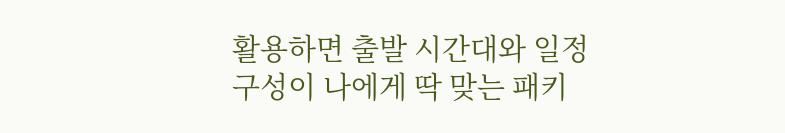활용하면 출발 시간대와 일정 구성이 나에게 딱 맞는 패키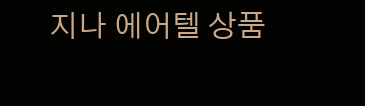지나 에어텔 상품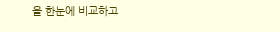을 한눈에 비교하고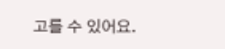고를 수 있어요.